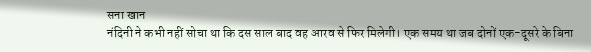सना खान
नंदिनी ने कभी नहीं सोचा था कि दस साल बाद वह आरव से फिर मिलेगी। एक समय था जब दोनों एक-दूसरे के बिना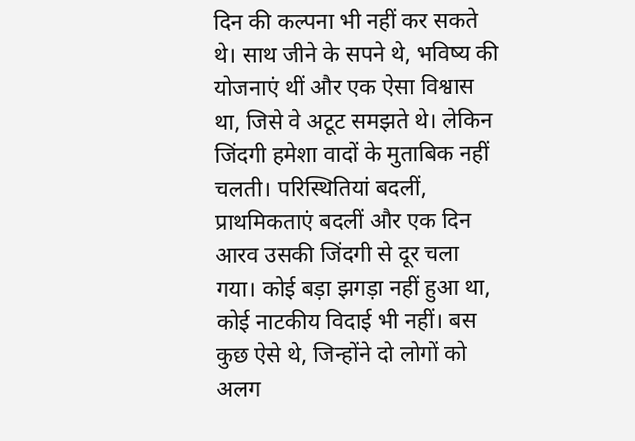दिन की कल्पना भी नहीं कर सकते थे। साथ जीने के सपने थे, भविष्य की योजनाएं थीं और एक ऐसा विश्वास था, जिसे वे अटूट समझते थे। लेकिन जिंदगी हमेशा वादों के मुताबिक नहीं चलती। परिस्थितियां बदलीं, प्राथमिकताएं बदलीं और एक दिन आरव उसकी जिंदगी से दूर चला गया। कोई बड़ा झगड़ा नहीं हुआ था, कोई नाटकीय विदाई भी नहीं। बस कुछ ऐसे थे, जिन्होंने दो लोगों को अलग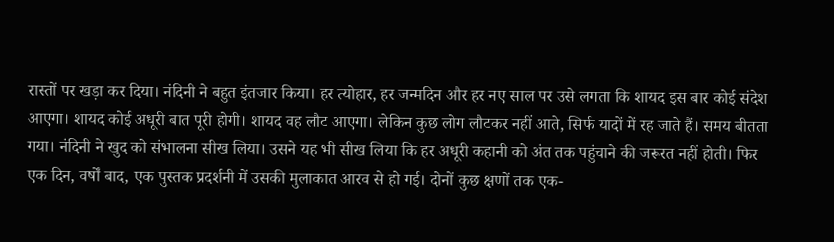रास्तों पर खड़ा कर दिया। नंदिनी ने बहुत इंतजार किया। हर त्योहार, हर जन्मदिन और हर नए साल पर उसे लगता कि शायद इस बार कोई संदेश आएगा। शायद कोई अधूरी बात पूरी होगी। शायद वह लौट आएगा। लेकिन कुछ लोग लौटकर नहीं आते, सिर्फ यादों में रह जाते हैं। समय बीतता गया। नंदिनी ने खुद को संभालना सीख लिया। उसने यह भी सीख लिया कि हर अधूरी कहानी को अंत तक पहुंचाने की जरूरत नहीं होती। फिर एक दिन, वर्षों बाद, एक पुस्तक प्रदर्शनी में उसकी मुलाकात आरव से हो गई। दोनों कुछ क्षणों तक एक-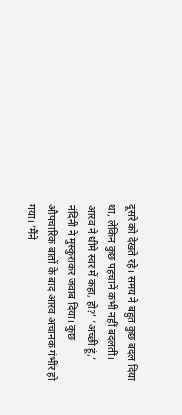दूसरे को देखते रहे। समय ने बहुत कुछ बदल दिया था, लेकिन कुछ पहचानें कभी नहीं बदलतीं। आरव ने धीमे स्वर में कहा, हो?’ ‘अच्छी हूं,’ नंदिनी ने मुस्कुराकर जवाब दिया। कुछ औपचारिक बातों के बाद आरव अचानक गंभीर हो गया। ‘मैंने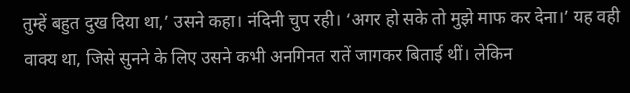तुम्हें बहुत दुख दिया था,’ उसने कहा। नंदिनी चुप रही। ‘अगर हो सके तो मुझे माफ कर देना।’ यह वही वाक्य था, जिसे सुनने के लिए उसने कभी अनगिनत रातें जागकर बिताई थीं। लेकिन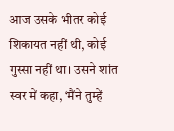आज उसके भीतर कोई शिकायत नहीं थी, कोई गुस्सा नहीं था। उसने शांत स्वर में कहा, ‘मैंने तुम्हें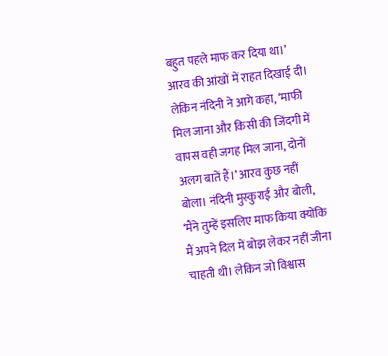बहुत पहले माफ कर दिया था।’ आरव की आंखों में राहत दिखाई दी।
लेकिन नंदिनी ने आगे कहा, ‘माफी मिल जाना और किसी की जिंदगी में वापस वही जगह मिल जाना, दोनों अलग बातें हैं।’ आरव कुछ नहीं बोला। नंदिनी मुस्कुराई और बोली, ‘मैंने तुम्हें इसलिए माफ किया क्योंकि मैं अपने दिल में बोझ लेकर नहीं जीना चाहती थी। लेकिन जो विश्वास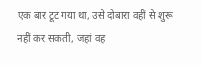एक बार टूट गया था, उसे दोबारा वहीं से शुरू नहीं कर सकती, जहां वह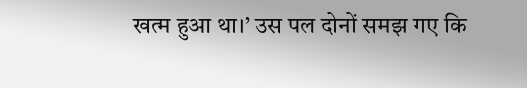खत्म हुआ था।’ उस पल दोनों समझ गए कि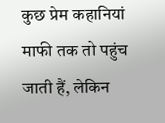कुछ प्रेम कहानियां माफी तक तो पहुंच जाती हैं, लेकिन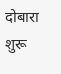दोबारा शुरू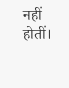नहीं होतीं।